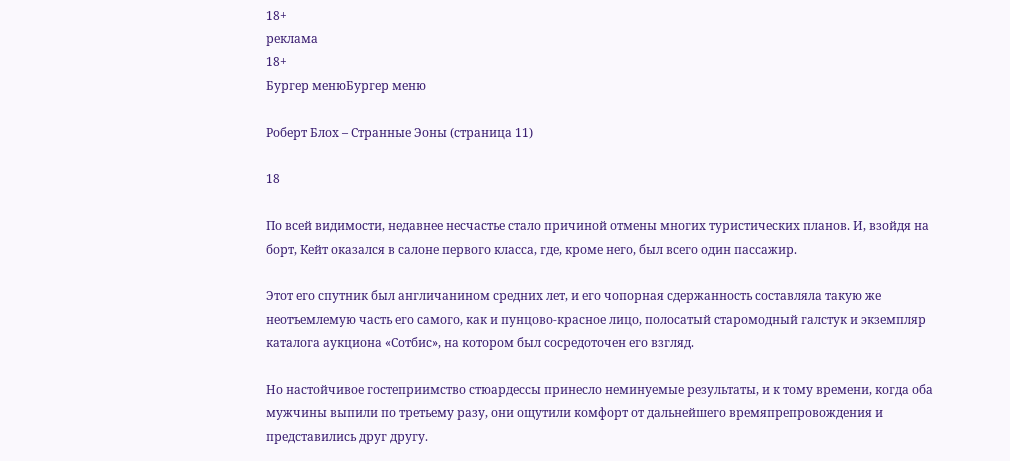18+
реклама
18+
Бургер менюБургер меню

Роберт Блох – Странные Эоны (страница 11)

18

По всей видимости, недавнее несчастье стало причиной отмены многих туристических планов. И, взойдя на борт, Кейт оказался в салоне первого класса, где, кроме него, был всего один пассажир.

Этот его спутник был англичанином средних лет, и его чопорная сдержанность составляла такую же неотъемлемую часть его самого, как и пунцово-красное лицо, полосатый старомодный галстук и экземпляр каталога аукциона «Сотбис», на котором был сосредоточен его взгляд.

Но настойчивое гостеприимство стюардессы принесло неминуемые результаты, и к тому времени, когда оба мужчины выпили по третьему разу, они ощутили комфорт от дальнейшего времяпрепровождения и представились друг другу.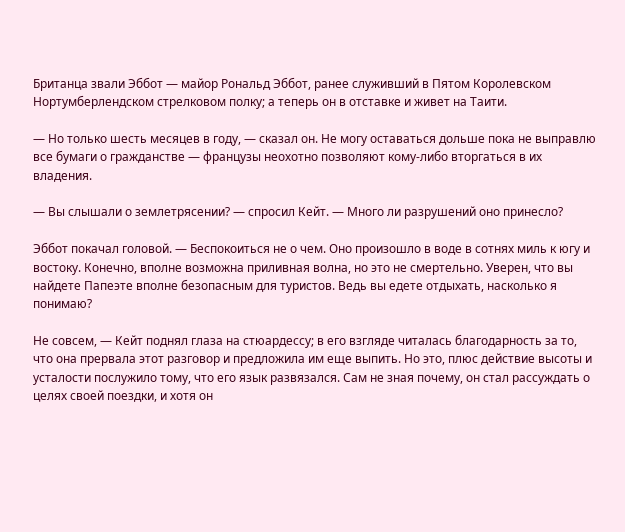Британца звали Эббот — майор Рональд Эббот, ранее служивший в Пятом Королевском Нортумберлендском стрелковом полку; а теперь он в отставке и живет на Таити.

— Но только шесть месяцев в году, — сказал он. Не могу оставаться дольше пока не выправлю все бумаги о гражданстве — французы неохотно позволяют кому-либо вторгаться в их владения.

— Вы слышали о землетрясении? — спросил Кейт. — Много ли разрушений оно принесло?

Эббот покачал головой. — Беспокоиться не о чем. Оно произошло в воде в сотнях миль к югу и востоку. Конечно, вполне возможна приливная волна, но это не смертельно. Уверен, что вы найдете Папеэте вполне безопасным для туристов. Ведь вы едете отдыхать, насколько я понимаю?

Не совсем, — Кейт поднял глаза на стюардессу; в его взгляде читалась благодарность за то, что она прервала этот разговор и предложила им еще выпить. Но это, плюс действие высоты и усталости послужило тому, что его язык развязался. Сам не зная почему, он стал рассуждать о целях своей поездки, и хотя он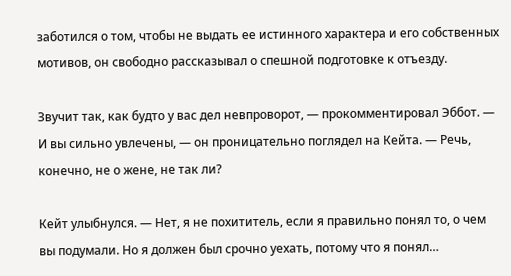заботился о том, чтобы не выдать ее истинного характера и его собственных мотивов, он свободно рассказывал о спешной подготовке к отъезду.

Звучит так, как будто у вас дел невпроворот, — прокомментировал Эббот. — И вы сильно увлечены, — он проницательно поглядел на Кейта. — Речь, конечно, не о жене, не так ли?

Кейт улыбнулся. — Нет, я не похититель, если я правильно понял то, о чем вы подумали. Но я должен был срочно уехать, потому что я понял…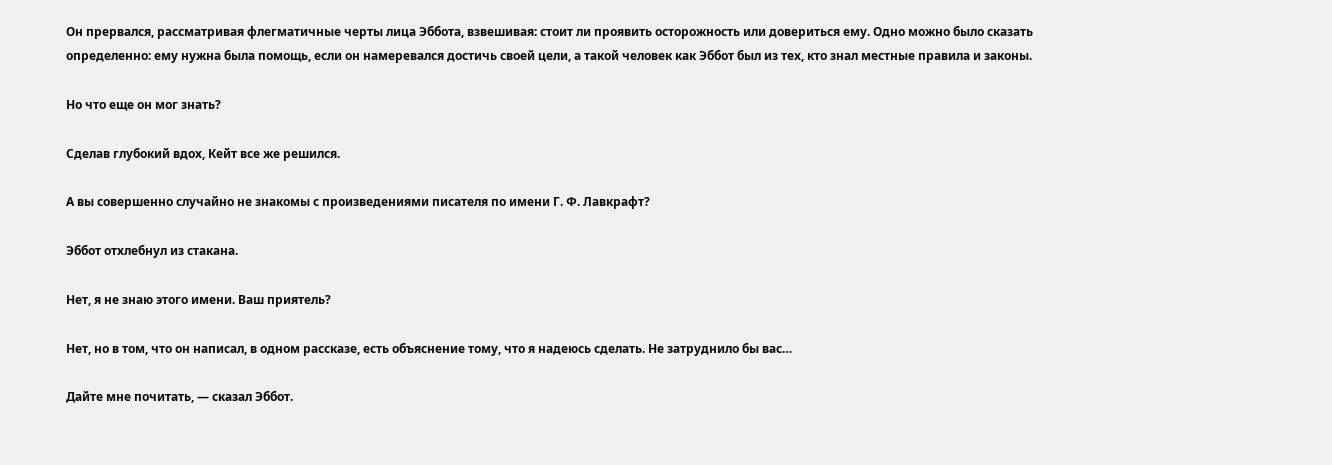Он прервался, рассматривая флегматичные черты лица Эббота, взвешивая: стоит ли проявить осторожность или довериться ему. Одно можно было сказать определенно: ему нужна была помощь, если он намеревался достичь своей цели, а такой человек как Эббот был из тех, кто знал местные правила и законы.

Но что еще он мог знать?

Сделав глубокий вдох, Кейт все же решился.

А вы совершенно случайно не знакомы с произведениями писателя по имени Г. Ф. Лавкрафт?

Эббот отхлебнул из стакана.

Нет, я не знаю этого имени. Ваш приятель?

Нет, но в том, что он написал, в одном рассказе, есть объяснение тому, что я надеюсь сделать. Не затруднило бы вас…

Дайте мне почитать, — сказал Эббот.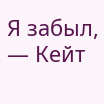Я забыл, — Кейт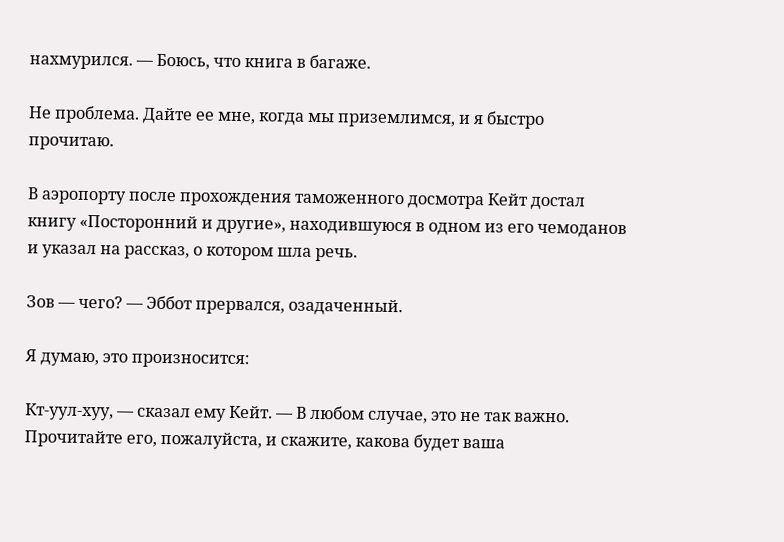нахмурился. — Боюсь, что книга в багаже.

Не проблема. Дайте ее мне, когда мы приземлимся, и я быстро прочитаю.

В аэропорту после прохождения таможенного досмотра Кейт достал книгу «Посторонний и другие», находившуюся в одном из его чемоданов и указал на рассказ, о котором шла речь.

Зов — чего? — Эббот прервался, озадаченный.

Я думаю, это произносится:

Кт-уул-хуу, — сказал ему Кейт. — В любом случае, это не так важно. Прочитайте его, пожалуйста, и скажите, какова будет ваша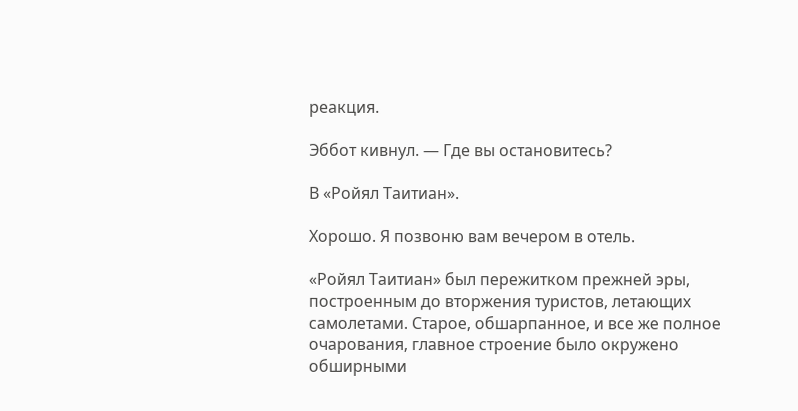реакция.

Эббот кивнул. — Где вы остановитесь?

В «Ройял Таитиан».

Хорошо. Я позвоню вам вечером в отель.

«Ройял Таитиан» был пережитком прежней эры, построенным до вторжения туристов, летающих самолетами. Старое, обшарпанное, и все же полное очарования, главное строение было окружено обширными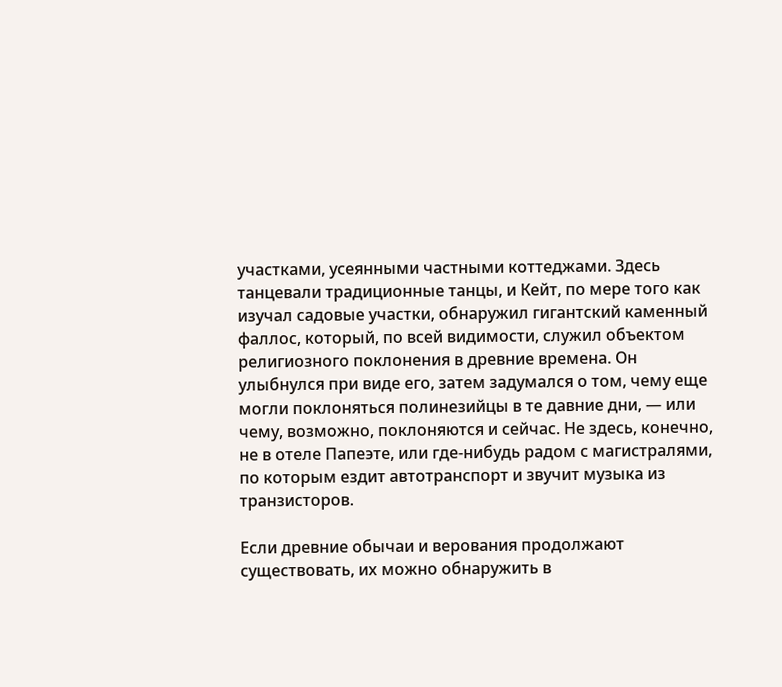участками, усеянными частными коттеджами. Здесь танцевали традиционные танцы, и Кейт, по мере того как изучал садовые участки, обнаружил гигантский каменный фаллос, который, по всей видимости, служил объектом религиозного поклонения в древние времена. Он улыбнулся при виде его, затем задумался о том, чему еще могли поклоняться полинезийцы в те давние дни, — или чему, возможно, поклоняются и сейчас. Не здесь, конечно, не в отеле Папеэте, или где-нибудь радом с магистралями, по которым ездит автотранспорт и звучит музыка из транзисторов.

Если древние обычаи и верования продолжают существовать, их можно обнаружить в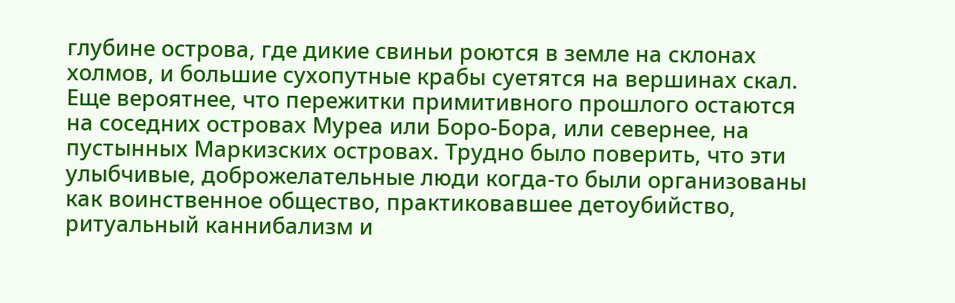глубине острова, где дикие свиньи роются в земле на склонах холмов, и большие сухопутные крабы суетятся на вершинах скал. Еще вероятнее, что пережитки примитивного прошлого остаются на соседних островах Муреа или Боро-Бора, или севернее, на пустынных Маркизских островах. Трудно было поверить, что эти улыбчивые, доброжелательные люди когда-то были организованы как воинственное общество, практиковавшее детоубийство, ритуальный каннибализм и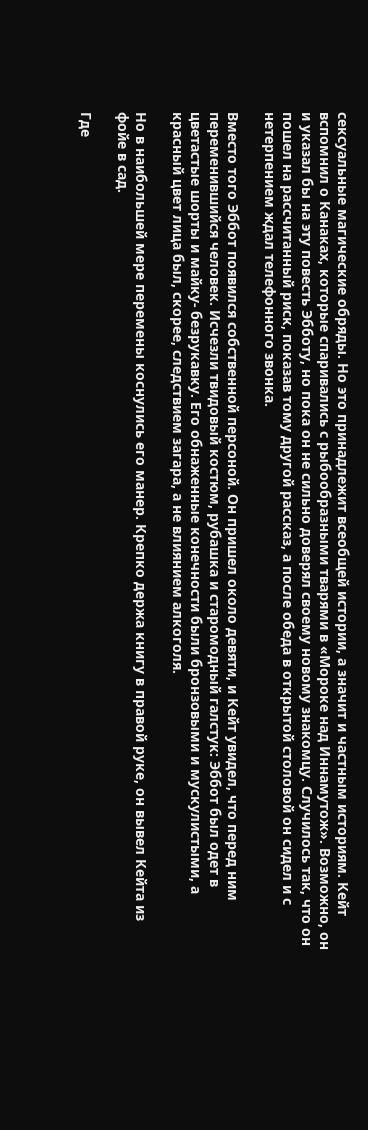сексуальные магические обряды. Но это принадлежит всеобщей истории, а значит и частным историям. Кейт вспомнил о Канаках, которые спаривались с рыбообразными тварями в «Мороке над Иннамутож». Возможно, он и указал бы на эту повесть Эбботу, но пока он не сильно доверял своему новому знакомцу. Случилось так, что он пошел на рассчитанный риск, показав тому другой рассказ, а после обеда в открытой столовой он сидел и с нетерпением ждал телефонного звонка.

Вместо того Эббот появился собственной персоной. Он пришел около девяти, и Кейт увидел, что перед ним переменившийся человек. Исчезли твидовый костюм, рубашка и старомодный галстук: Эббот был одет в цветастые шорты и майку- безрукавку. Его обнаженные конечности были бронзовыми и мускулистыми, а красный цвет лица был, скорее, следствием загара, а не влиянием алкоголя.

Но в наибольшей мере перемены коснулись его манер. Крепко держа книгу в правой руке, он вывел Кейта из фойе в сад.

Где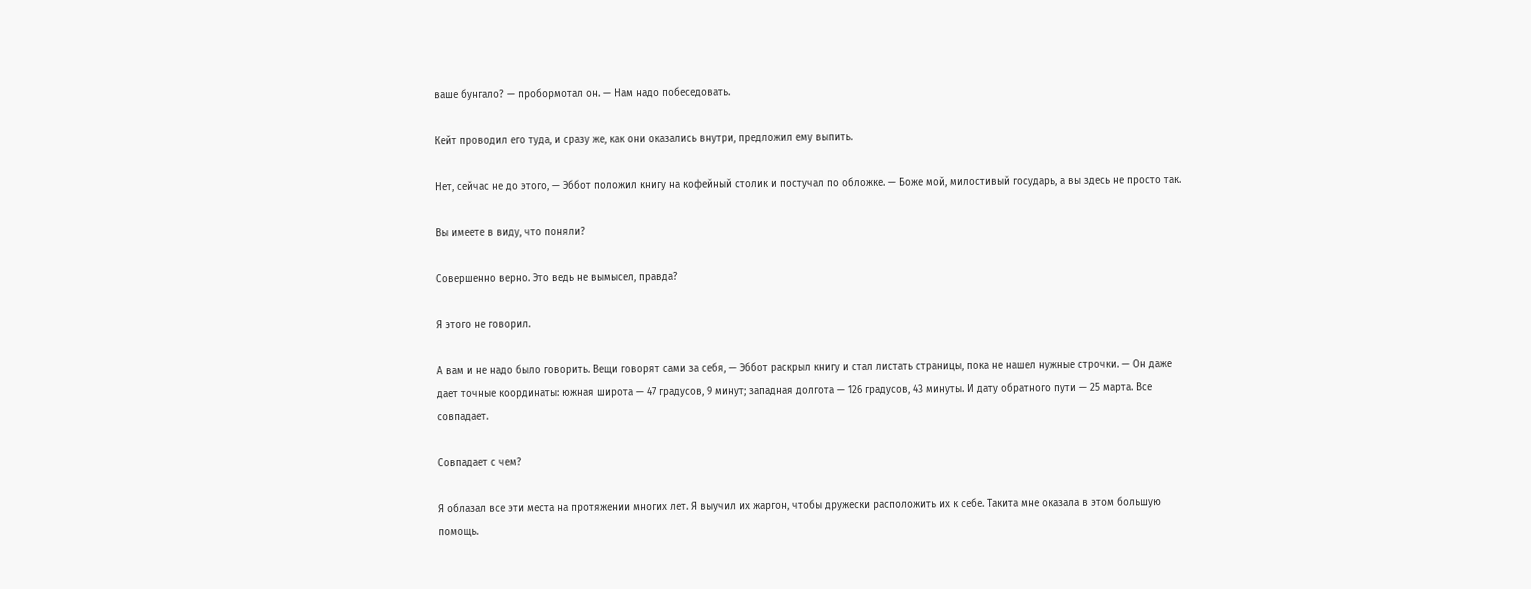ваше бунгало? — пробормотал он. — Нам надо побеседовать.

Кейт проводил его туда, и сразу же, как они оказались внутри, предложил ему выпить.

Нет, сейчас не до этого, — Эббот положил книгу на кофейный столик и постучал по обложке. — Боже мой, милостивый государь, а вы здесь не просто так.

Вы имеете в виду, что поняли?

Совершенно верно. Это ведь не вымысел, правда?

Я этого не говорил.

А вам и не надо было говорить. Вещи говорят сами за себя, — Эббот раскрыл книгу и стал листать страницы, пока не нашел нужные строчки. — Он даже дает точные координаты: южная широта — 47 градусов, 9 минут; западная долгота — 126 градусов, 43 минуты. И дату обратного пути — 25 марта. Все совпадает.

Совпадает с чем?

Я облазал все эти места на протяжении многих лет. Я выучил их жаргон, чтобы дружески расположить их к себе. Такита мне оказала в этом большую помощь.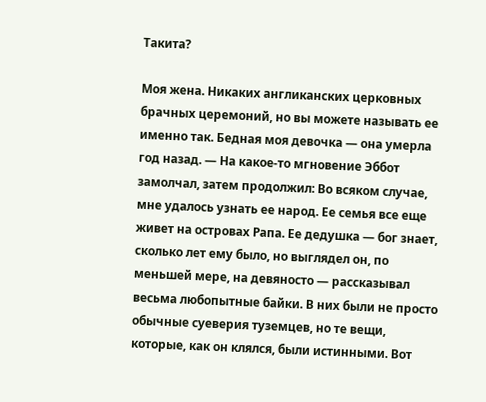Такита?

Моя жена. Никаких англиканских церковных брачных церемоний, но вы можете называть ее именно так. Бедная моя девочка — она умерла год назад. — На какое-то мгновение Эббот замолчал, затем продолжил: Во всяком случае, мне удалось узнать ее народ. Ее семья все еще живет на островах Рапа. Ее дедушка — бог знает, сколько лет ему было, но выглядел он, по меньшей мере, на девяносто — рассказывал весьма любопытные байки. В них были не просто обычные суеверия туземцев, но те вещи, которые, как он клялся, были истинными. Вот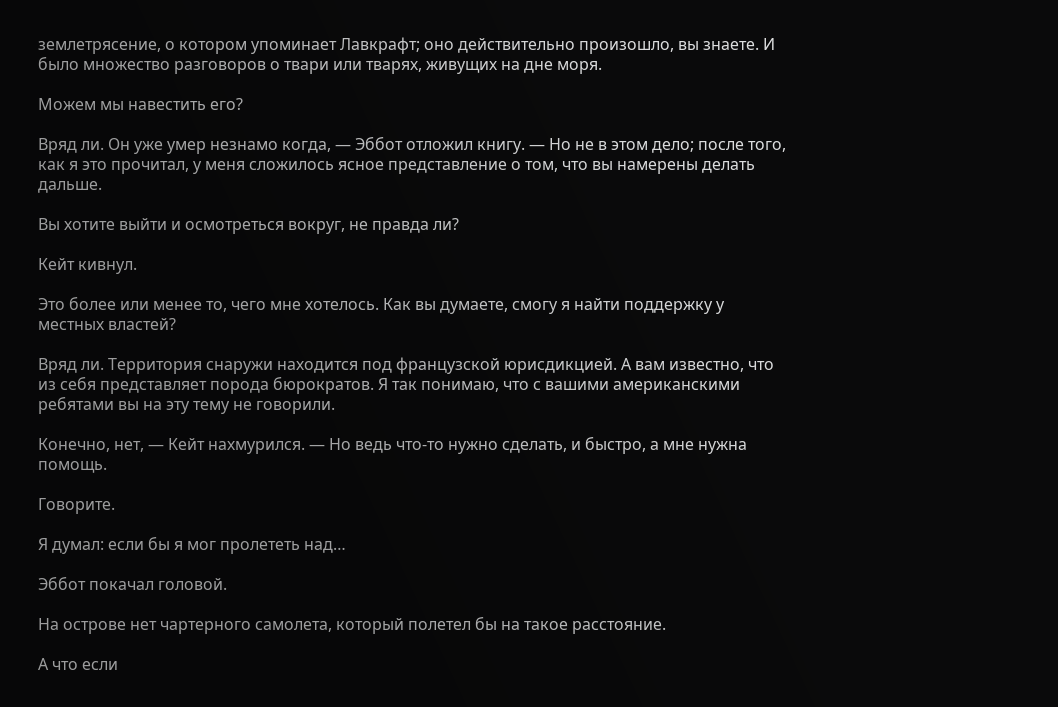землетрясение, о котором упоминает Лавкрафт; оно действительно произошло, вы знаете. И было множество разговоров о твари или тварях, живущих на дне моря.

Можем мы навестить его?

Вряд ли. Он уже умер незнамо когда, — Эббот отложил книгу. — Но не в этом дело; после того, как я это прочитал, у меня сложилось ясное представление о том, что вы намерены делать дальше.

Вы хотите выйти и осмотреться вокруг, не правда ли?

Кейт кивнул.

Это более или менее то, чего мне хотелось. Как вы думаете, смогу я найти поддержку у местных властей?

Вряд ли. Территория снаружи находится под французской юрисдикцией. А вам известно, что из себя представляет порода бюрократов. Я так понимаю, что с вашими американскими ребятами вы на эту тему не говорили.

Конечно, нет, — Кейт нахмурился. — Но ведь что-то нужно сделать, и быстро, а мне нужна помощь.

Говорите.

Я думал: если бы я мог пролететь над…

Эббот покачал головой.

На острове нет чартерного самолета, который полетел бы на такое расстояние.

А что если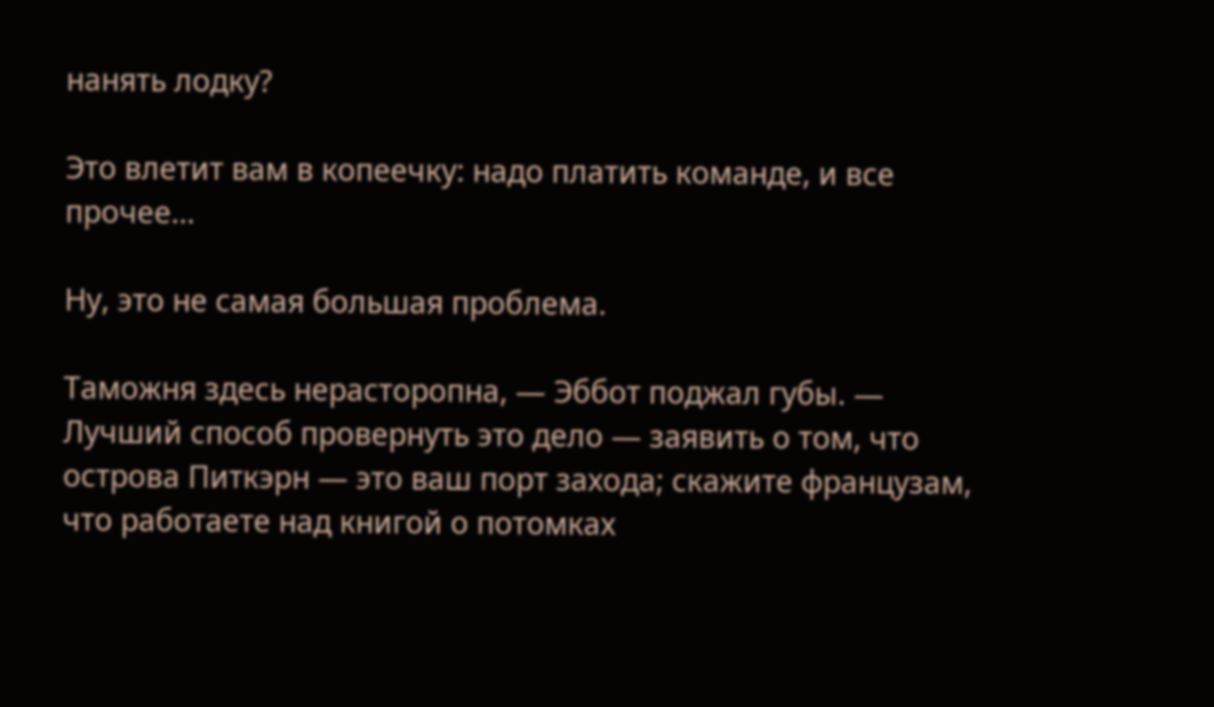нанять лодку?

Это влетит вам в копеечку: надо платить команде, и все прочее…

Ну, это не самая большая проблема.

Таможня здесь нерасторопна, — Эббот поджал губы. — Лучший способ провернуть это дело — заявить о том, что острова Питкэрн — это ваш порт захода; скажите французам, что работаете над книгой о потомках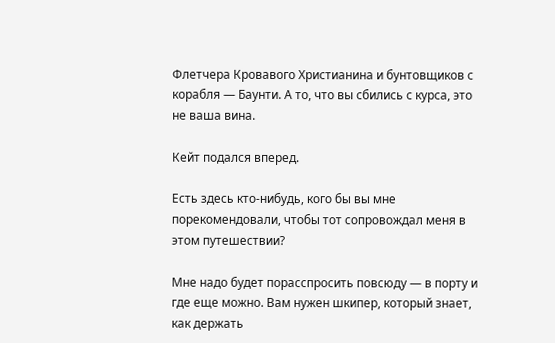Флетчера Кровавого Христианина и бунтовщиков с корабля — Баунти. А то, что вы сбились с курса, это не ваша вина.

Кейт подался вперед.

Есть здесь кто-нибудь, кого бы вы мне порекомендовали, чтобы тот сопровождал меня в этом путешествии?

Мне надо будет порасспросить повсюду — в порту и где еще можно. Вам нужен шкипер, который знает, как держать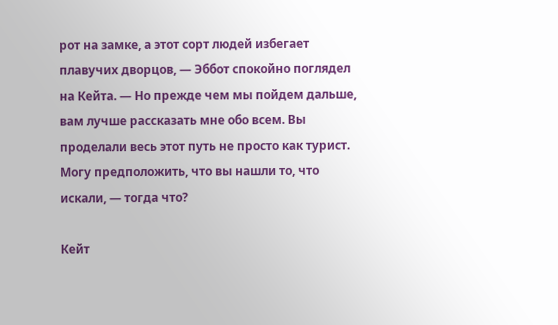рот на замке, а этот сорт людей избегает плавучих дворцов, — Эббот спокойно поглядел на Кейта. — Но прежде чем мы пойдем дальше, вам лучше рассказать мне обо всем. Вы проделали весь этот путь не просто как турист. Могу предположить, что вы нашли то, что искали, — тогда что?

Кейт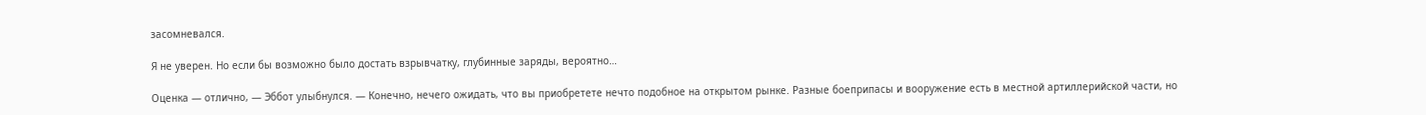засомневался.

Я не уверен. Но если бы возможно было достать взрывчатку, глубинные заряды, вероятно…

Оценка — отлично, — Эббот улыбнулся. — Конечно, нечего ожидать, что вы приобретете нечто подобное на открытом рынке. Разные боеприпасы и вооружение есть в местной артиллерийской части, но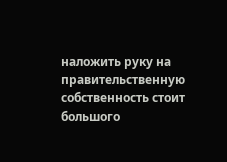наложить руку на правительственную собственность стоит большого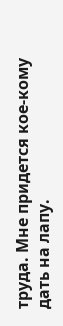труда. Мне придется кое-кому дать на лапу.